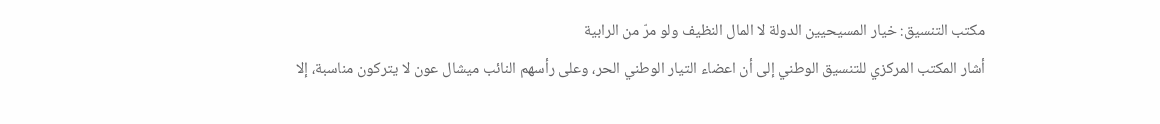مكتب التنسيق: خيار المسيحيين الدولة لا المال النظيف ولو مرّ من الرابية
أشار المكتب المركزي للتنسيق الوطني إلى أن اعضاء التيار الوطني الحر، وعلى رأسهم النائب ميشال عون لا يتركون مناسبة، إلا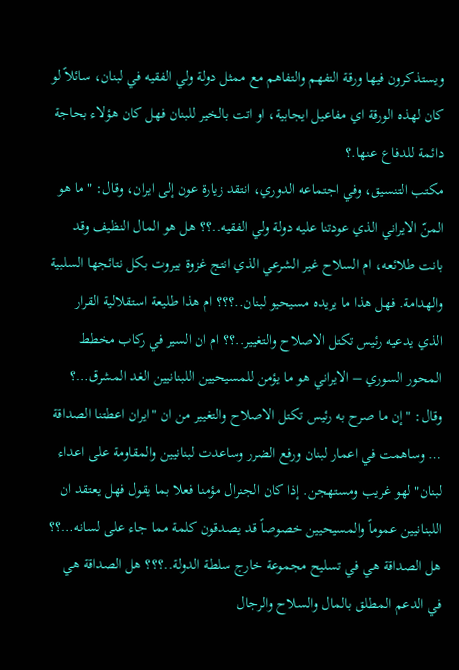ويستذكرون فيها ورقة التفهم والتفاهم مع ممثل دولة ولي الفقيه في لبنان، سائلاً لو كان لهذه الورقة اي مفاعيل ايجابية، او اتت بالخير للبنان فهل كان هؤلاء بحاجة دائمة للدفاع عنها.؟
مكتب التنسيق، وفي اجتماعه الدوري، انتقد زيارة عون إلى ايران، وقال: "ما هو المنّ الايراني الذي عودتنا عليه دولة ولي الفقيه..؟؟ هل هو المال النظيف وقد بانت طلائعه، ام السلاح غير الشرعي الذي انتج غزوة بيروت بكل نتائجها السلبية والهدامة. فهل هذا ما يريده مسيحيو لبنان..؟؟؟ ام هذا طليعة استقلالية القرار الذي يدعيه رئيس تكتل الاصلاح والتغيير..؟؟ ام ان السير في ركاب مخطط المحور السوري – الايراني هو ما يؤمن للمسيحيين اللبنانيين الغد المشرق…؟
وقال: "إن ما صرح به رئيس تكتل الاصلاح والتغيير من ان "ايران اعطتنا الصداقة … وساهمت في اعمار لبنان ورفع الضرر وساعدت لبنانيين والمقاومة على اعداء لبنان" لهو غريب ومستهجن. إذا كان الجنرال مؤمنا فعلا بما يقول فهل يعتقد ان اللبنانيين عموماً والمسيحيين خصوصاً قد يصدقون كلمة مما جاء على لسانه…؟؟ هل الصداقة هي في تسليح مجموعة خارج سلطة الدولة..؟؟؟ هل الصداقة هي في الدعم المطلق بالمال والسلاح والرجال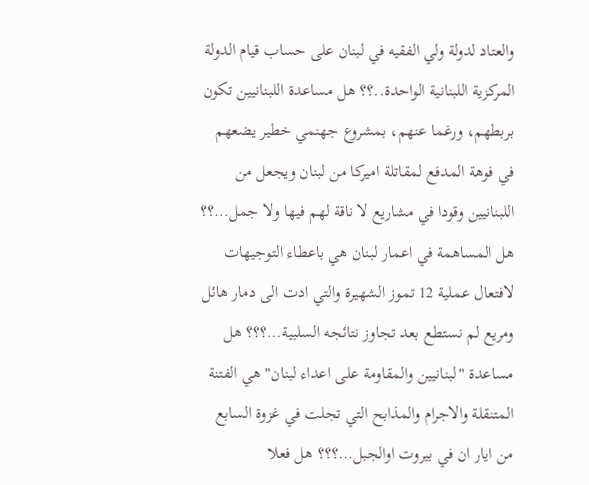والعتاد لدولة ولي الفقيه في لبنان على حساب قيام الدولة المركزية اللبنانية الواحدة..؟؟ هل مساعدة اللبنانيين تكون بربطهم، ورغما عنهم، بمشروع جهنمي خطير يضعهم في فوهة المدفع لمقاتلة اميركا من لبنان ويجعل من اللبنانيين وقودا في مشاريع لا ناقة لهم فيها ولا جمل…؟؟ هل المساهمة في اعمار لبنان هي باعطاء التوجيهات لافتعال عملية 12 تموز الشهيرة والتي ادت الى دمار هائل ومريع لم نستطع بعد تجاوز نتائجه السلبية…؟؟؟ هل مساعدة "لبنانيين والمقاومة على اعداء لبنان" هي الفتنة المتنقلة والاجرام والمذابح التي تجلت في غزوة السابع من ايار ان في بيروت اوالجبل…؟؟؟ هل فعلا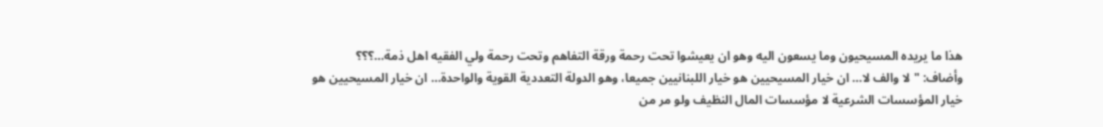هذا ما يريده المسيحيون وما يسعون اليه وهو ان يعيشوا تحت رحمة ورقة التفاهم وتحت رحمة ولي الفقيه اهل ذمة…؟؟؟
وأضاف: "لا والف لا… ان خيار المسيحيين هو خيار اللبنانيين جميعا، وهو الدولة التعددية القوية والواحدة… ان خيار المسيحيين هو خيار المؤسسات الشرعية لا مؤسسات المال النظيف ولو مر من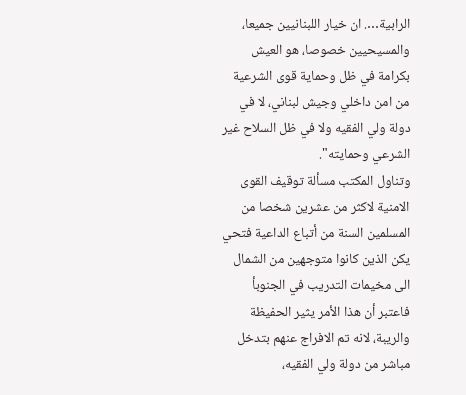الرابية…. ان خيار اللبنانيين جميعا، والمسيحيين خصوصا، هو العيش بكرامة في ظل وحماية قوى الشرعية من امن داخلي وجيش لبناني، لا في دولة ولي الفقيه ولا في ظل السلاح غير الشرعي وحمايته".
وتناول المكتب مسألة توقيف القوى الامنية لاكثر من عشرين شخصا من المسلمين السنة من أتباع الداعية فتحي يكن الذين كانوا متوجهين من الشمال الى مخيمات التدريب في الجنوبأ فاعتبر أن هذا الأمر يثير الحفيظة والريبة، لانه تم الافراج عنهم بتدخل مباشر من دولة ولي الفقيه،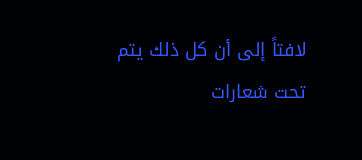لافتاً إلى أن كل ذلك يتم تحت شعارات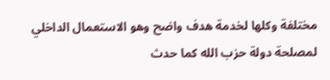مختلفة وكلها لخدمة هدف واضح وهو الاستعمال الداخلي لمصلحة دولة حزب الله كما حدث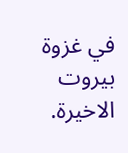في غزوة بيروت الاخيرة.